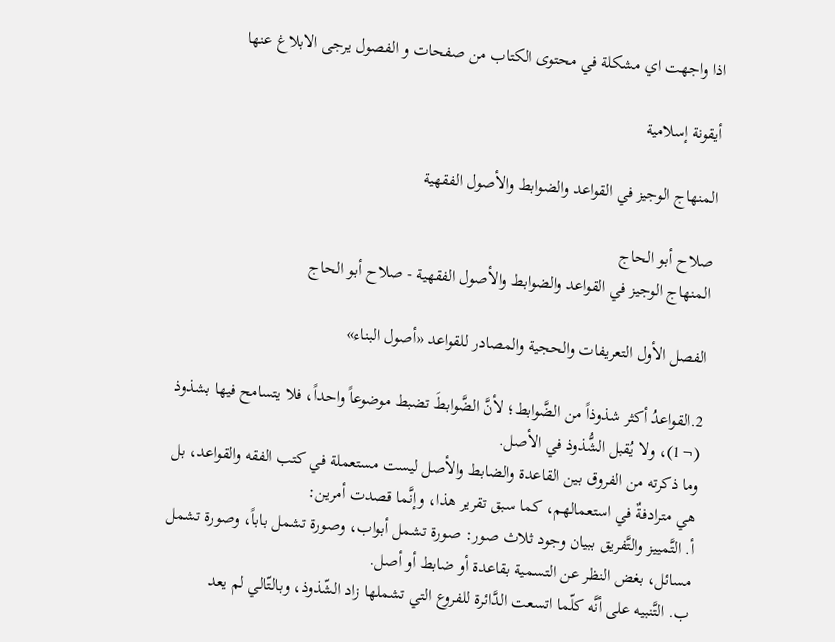اذا واجهت اي مشكلة في محتوى الكتاب من صفحات و الفصول يرجى الابلاغ عنها

أيقونة إسلامية

المنهاج الوجيز في القواعد والضوابط والأصول الفقهية

صلاح أبو الحاج
المنهاج الوجيز في القواعد والضوابط والأصول الفقهية - صلاح أبو الحاج

الفصل الأول التعريفات والحجية والمصادر للقواعد «أصول البناء»

2.القواعدُ أكثر شذوذاً من الضَّوابط؛ لأنَّ الضَّوابطَ تضبط موضوعاً واحداً، فلا يتسامح فيها بشذوذ (¬1)، ولا يُقبل الشُّذوذ في الأصل.
وما ذكرته من الفروق بين القاعدة والضابط والأصل ليست مستعملة في كتب الفقه والقواعد، بل هي مترادفةٌ في استعمالهم، كما سبق تقرير هذا، وإنَّما قصدت أمرين:
أ. التَّمييز والتَّفريق ببيان وجود ثلاث صور: صورة تشمل أبواب، وصورة تشمل باباً، وصورة تشمل مسائل، بغض النظر عن التسمية بقاعدة أو ضابط أو أصل.
ب. التَّنبيه على أنَّه كلّما اتسعت الدَّائرة للفروع التي تشملها زاد الشّذوذ، وبالتّالي لم يعد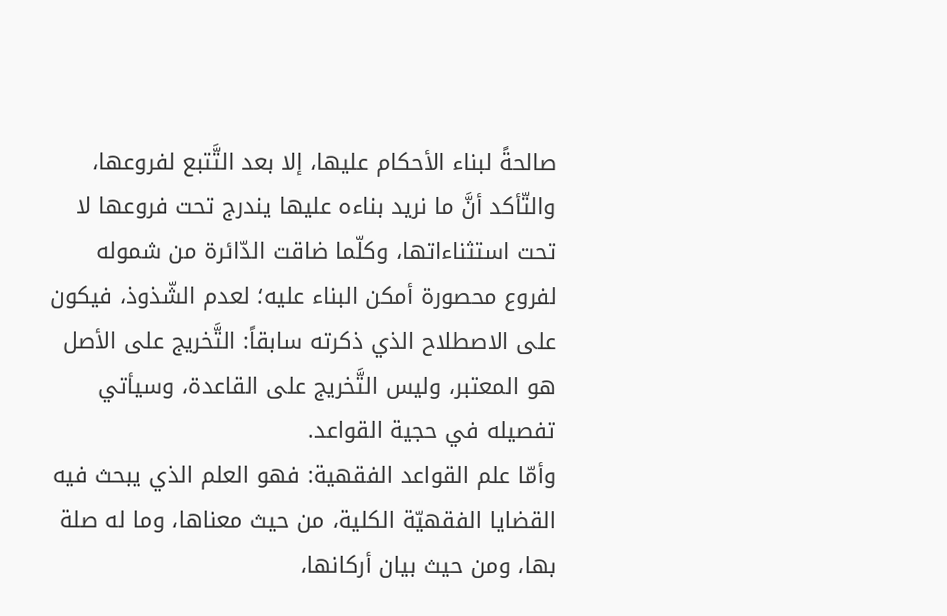صالحةً لبناء الأحكام عليها، إلا بعد التَّتبع لفروعها، والتّأكد أنَّ ما نريد بناءه عليها يندرج تحت فروعها لا تحت استثناءاتها، وكلّما ضاقت الدّائرة من شموله لفروع محصورة أمكن البناء عليه؛ لعدم الشّذوذ، فيكون على الاصطلاح الذي ذكرته سابقاً: التَّخريج على الأصل هو المعتبر، وليس التَّخريج على القاعدة، وسيأتي تفصيله في حجية القواعد.
وأمّا علم القواعد الفقهية: فهو العلم الذي يبحث فيه القضايا الفقهيّة الكلية، من حيث معناها، وما له صلة بها، ومن حيث بيان أركانها،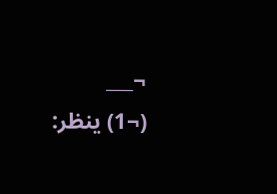¬___
(¬1) ينظر: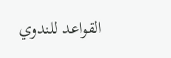القواعد للندوي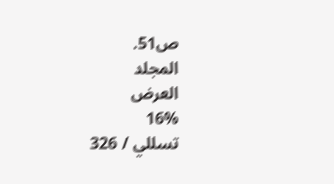ص51.
المجلد
العرض
16%
تسللي / 326